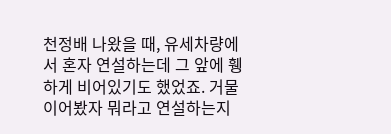천정배 나왔을 때, 유세차량에서 혼자 연설하는데 그 앞에 휑하게 비어있기도 했었죠. 거물이어봤자 뭐라고 연설하는지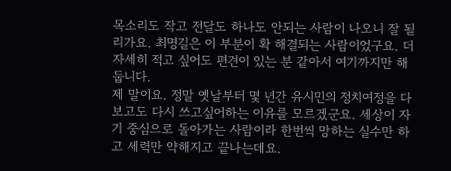목소리도 작고 전달도 하나도 안되는 사람이 나오니 잘 될리가요. 최명길은 이 부분이 확 해결되는 사람이었구요. 더 자세히 적고 싶어도 편견이 있는 분 같아서 여기까지만 해둡니다.
제 말이요. 정말 옛날부터 몇 년간 유시민의 정치여정을 다 보고도 다시 쓰고싶어하는 이유를 모르겠군요. 세상이 자기 중심으로 돌아가는 사람이라 한번씩 망하는 실수만 하고 세력만 약해지고 끝나는데요.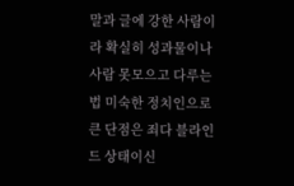말과 글에 강한 사람이라 확실히 성과물이나 사람 못모으고 다루는 법 미숙한 정치인으로 큰 단점은 죄다 블라인드 상태이신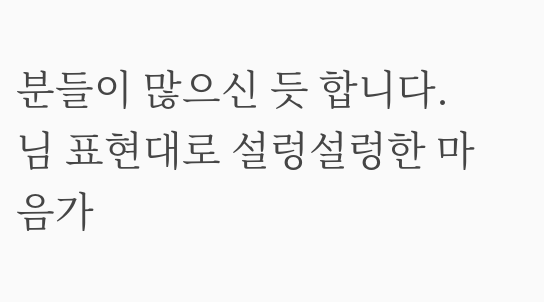분들이 많으신 듯 합니다.
님 표현대로 설렁설렁한 마음가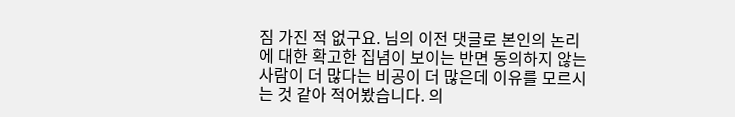짐 가진 적 없구요. 님의 이전 댓글로 본인의 논리에 대한 확고한 집념이 보이는 반면 동의하지 않는 사람이 더 많다는 비공이 더 많은데 이유를 모르시는 것 같아 적어봤습니다. 의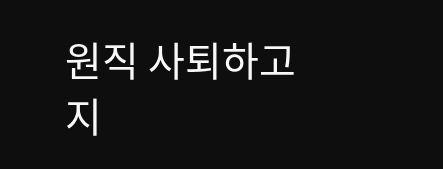원직 사퇴하고 지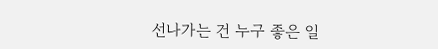선나가는 건 누구 좋은 일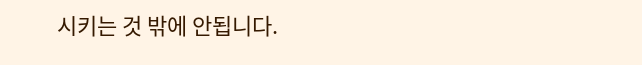시키는 것 밖에 안됩니다.